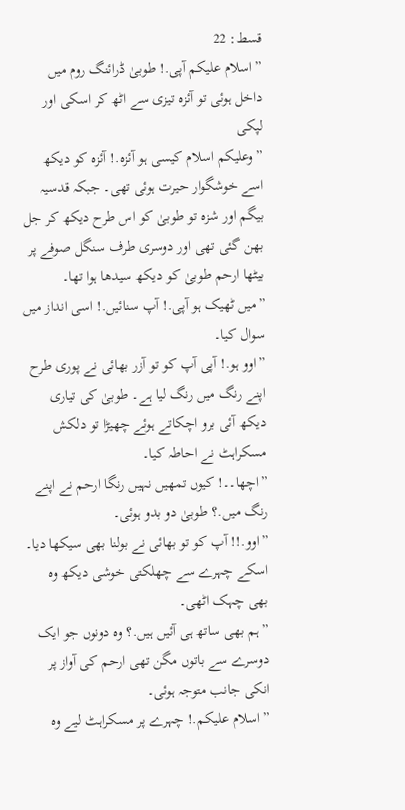قسط: 22
”اسلام علیکم آپی.! طوبیٰ ڈرائنگ روم میں داخل ہوئی تو آئزہ تیزی سے اٹھ کر اسکی اور لپکی
”وعلیکم اسلام کیسی ہو آئزہ.! آئزہ کو دیکھ اسے خوشگوار حیرت ہوئی تھی۔ جبکہ قدسیہ بیگم اور شزہ تو طوبیٰ کو اس طرح دیکھ کر جل بھن گئی تھی اور دوسری طرف سنگل صوفے پر بیٹھا ارحم طوبیٰ کو دیکھ سیدھا ہوا تھا۔
”میں ٹھیک ہو آپی.! آپ سنائیں.! اسی انداز میں سوال کیا۔
”اوو ہو.! آپی آپ کو تو آزر بھائی نے پوری طرح اپنے رنگ میں رنگ لیا ہے۔ طوبیٰ کی تیاری دیکھ آئی برو اچکاتے ہوئے چھیڑا تو دلکش مسکراہٹ نے احاطہ کیا۔
”اچھا۔۔! کیوں تمھیں نہیں رنگا ارحم نے اپنے رنگ میں.؟ طوبیٰ دو بدو ہوئی۔
”اوو.!! آپ کو تو بھائی نے بولنا بھی سیکھا دیا۔ اسکے چہرے سے چھلکتی خوشی دیکھ وہ بھی چہک اٹھی۔
”ہم بھی ساتھ ہی آئیں ہیں.؟ وہ دونوں جو ایک دوسرے سے باتوں مگن تھی ارحم کی آواز پر انکی جانب متوجہ ہوئی۔
”اسلام علیکم.! چہرے پر مسکراہٹ لیے وہ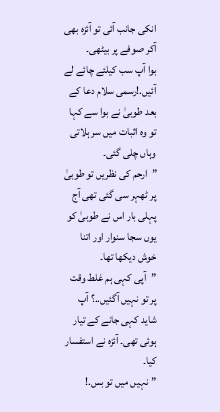انکی جانب آئی تو آئزہ بھی آکر صوفے پر بیٹھی۔
بوا آپ سب کیلئے چائے لے آئیں.!رسمی سلام دعا کے بعد طوبیٰ نے بوا سے کہا تو وہ اثبات میں سر ہلاتی وہاں چلی گئی۔
”ارحم کی نظریں تو طوبیٰ پر ٹھہر سی گئی تھی آج پہلی بار اس نے طوبیٰ کو یوں سجا سنوار اور اتنا خوش دیکھا تھا۔
”آپی کہی ہم غلط وقت پر تو نہیں آگئیں..؟ آپ شاید کہی جانے کے تیار ہوئی تھی۔ آئزہ نے استفسار کیا۔
”نہیں میں تو بس.!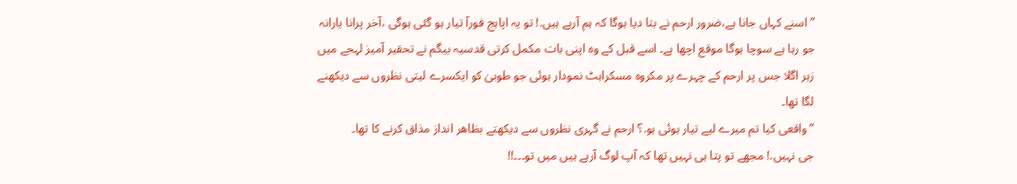”اسنے کہاں جانا ہے،ضرور ارحم نے بتا دیا ہوگا کہ ہم آرہے ہیں.! تو یہ اپاہج فورآ تیار ہو گئی ہوگی ،آخر پرانا یارانہ جو رہا ہے سوچا ہوگا موقع اچھا ہے۔ اسے قبل کے وہ اپنی بات مکمل کرتی قدسیہ بیگم نے تحقیر آمیز لہجے میں زہر اگلا جس پر ارحم کے چہرے پر مکروہ مسکراہٹ نمودار ہوئی جو طوبیٰ کو ایکسرے لیتی نظروں سے دیکھنے لگا تھا۔
”واقعی کیا تم میرے لیے تیار ہوئی ہو.؟ ارحم نے گہری نظروں سے دیکھتے بظاھر انداز مذاق کرنے کا تھا۔
جی نہیں.! مجھے تو پتا ہی نہیں تھا کہ آپ لوگ آرہے ہیں میں تو۔۔۔!!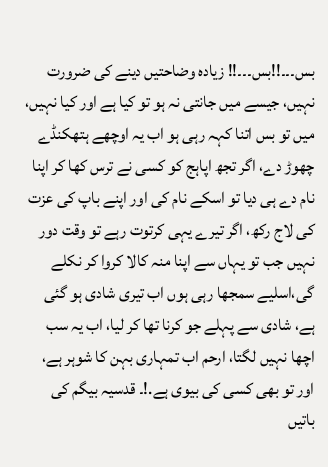بس۔۔۔!!بس۔۔۔!! زیادہ وضاحتیں دینے کی ضرورت نہیں، جیسے میں جانتی نہ ہو تو کیا ہے اور کیا نہیں، میں تو بس اتنا کہہ رہی ہو اب یہ اوچھے ہتھکنڈے چھوڑ دے، اگر تجھ اپاہج کو کسی نے ترس کھا کر اپنا نام دے ہی دیا تو اسکے نام کی اور اپنے باپ کی عزت کی لاج رکھ، اگر تیرے یہی کرتوت رہے تو وقت دور نہیں جب تو یہاں سے اپنا منہ کالا کروا کر نکلے گی،اسلیے سمجھا رہی ہوں اب تیری شادی ہو گئی ہے، شادی سے پہلے جو کرنا تھا کر لیا، اب یہ سب اچھا نہیں لگتا، ارحم اب تمہاری بہن کا شوہر ہے، اور تو بھی کسی کی بیوی ہے.!۔ قدسیہ بیگم کی باتیں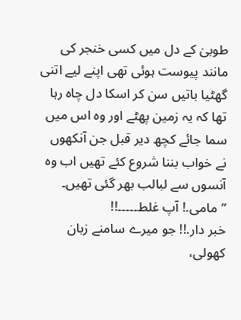طوبیٰ کے دل میں کسی خنجر کی مانند پیوست ہوئی تھی اپنے لیے اتنی گھٹیا باتیں سن کر اسکا دل چاہ رہا تھا کہ یہ زمین پھٹے اور وہ اس میں سما جائے کچھ دیر قبل جن آنکھوں نے خواب بننا شروع کئے تھیں اب وہ آنسوں سے لبالب بھر گئی تھیں۔
”مامی.! آپ غلط۔۔۔۔۔!!
خبر دار.!! جو میرے سامنے زبان کھولی،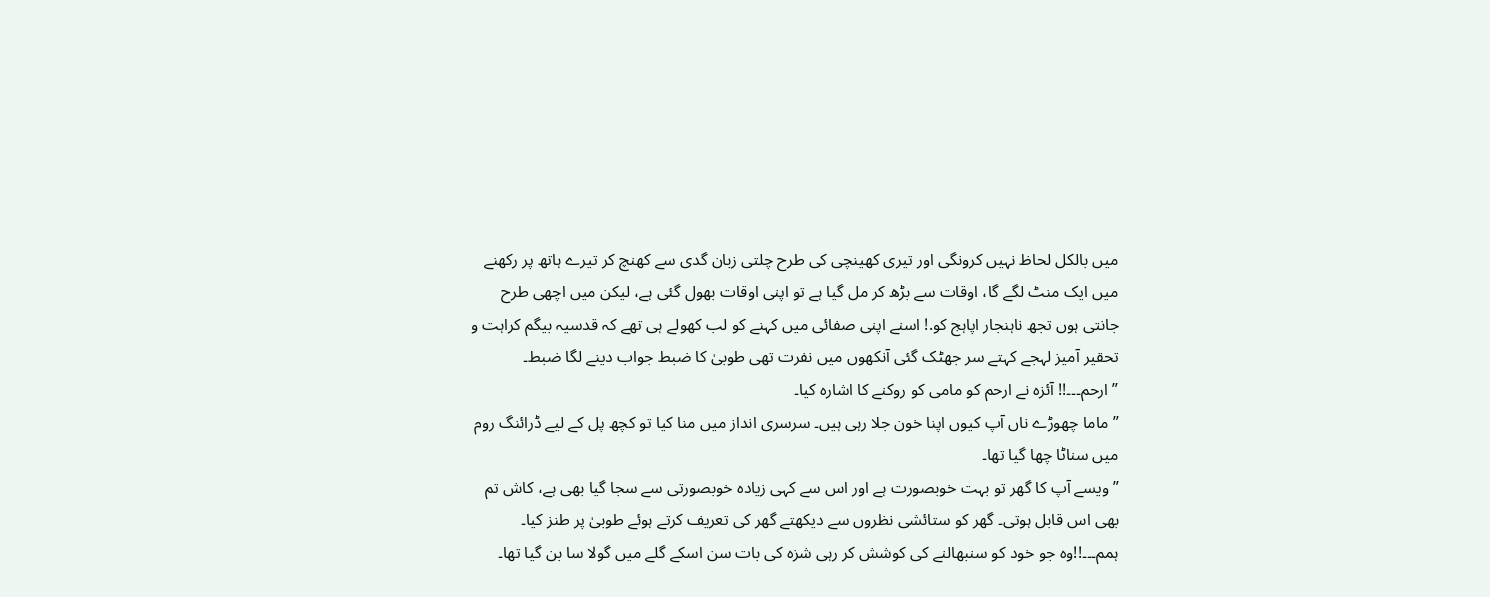میں بالکل لحاظ نہیں کرونگی اور تیری کھینچی کی طرح چلتی زبان گدی سے کھنچ کر تیرے ہاتھ پر رکھنے میں ایک منٹ لگے گا، اوقات سے بڑھ کر مل گیا ہے تو اپنی اوقات بھول گئی ہے، لیکن میں اچھی طرح جانتی ہوں تجھ ناہنجار اپاہج کو.! اسنے اپنی صفائی میں کہنے کو لب کھولے ہی تھے کہ قدسیہ بیگم کراہت و تحقیر آمیز لہجے کہتے سر جھٹک گئی آنکھوں میں نفرت تھی طوبیٰ کا ضبط جواب دینے لگا ضبط۔
”ارحم۔۔۔!! آئزہ نے ارحم کو مامی کو روکنے کا اشارہ کیا۔
”ماما چھوڑے ناں آپ کیوں اپنا خون جلا رہی ہیں۔ سرسری انداز میں منا کیا تو کچھ پل کے لیے ڈرائنگ روم میں سناٹا چھا گیا تھا۔
”ویسے آپ کا گھر تو بہت خوبصورت ہے اور اس سے کہی زیادہ خوبصورتی سے سجا گیا بھی ہے، کاش تم بھی اس قابل ہوتی۔ گھر کو ستائشی نظروں سے دیکھتے گھر کی تعریف کرتے ہوئے طوبیٰ پر طنز کیا۔
ہمم۔۔۔!!وہ جو خود کو سنبھالنے کی کوشش کر رہی شزہ کی بات سن اسکے گلے میں گولا سا بن گیا تھا۔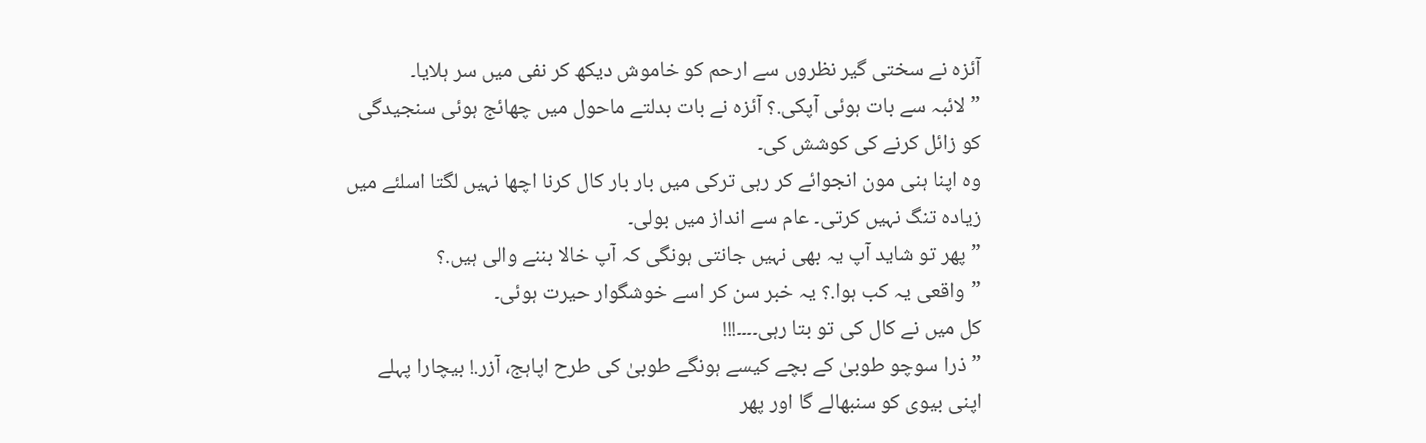آئزہ نے سختی گیر نظروں سے ارحم کو خاموش دیکھ کر نفی میں سر ہلایا۔
”لائبہ سے بات ہوئی آپکی.؟ آئزہ نے بات بدلتے ماحول میں چھائج ہوئی سنجیدگی کو زائل کرنے کی کوشش کی۔
وہ اپنا ہنی مون انجوائے کر رہی ترکی میں بار بار کال کرنا اچھا نہیں لگتا اسلئے میں زیادہ تنگ نہیں کرتی۔ عام سے انداز میں بولی۔
”پھر تو شاید آپ یہ بھی نہیں جانتی ہونگی کہ آپ خالا بننے والی ہیں.؟
”واقعی یہ کب ہوا.؟ یہ خبر سن کر اسے خوشگوار حیرت ہوئی۔
کل میں نے کال کی تو بتا رہی۔۔۔۔!!!
”ذرا سوچو طوبیٰ کے بچے کیسے ہونگے طوبیٰ کی طرح اپاہج، آزر.! بیچارا پہلے اپنی بیوی کو سنبھالے گا اور پھر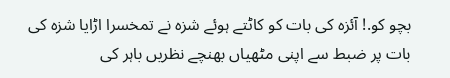بچو کو.! آئزہ کی بات کو کاٹتے ہوئے شزہ نے تمخسرا اڑایا شزہ کی بات پر ضبط سے اپنی مٹھیاں بھنچے نظریں باہر کی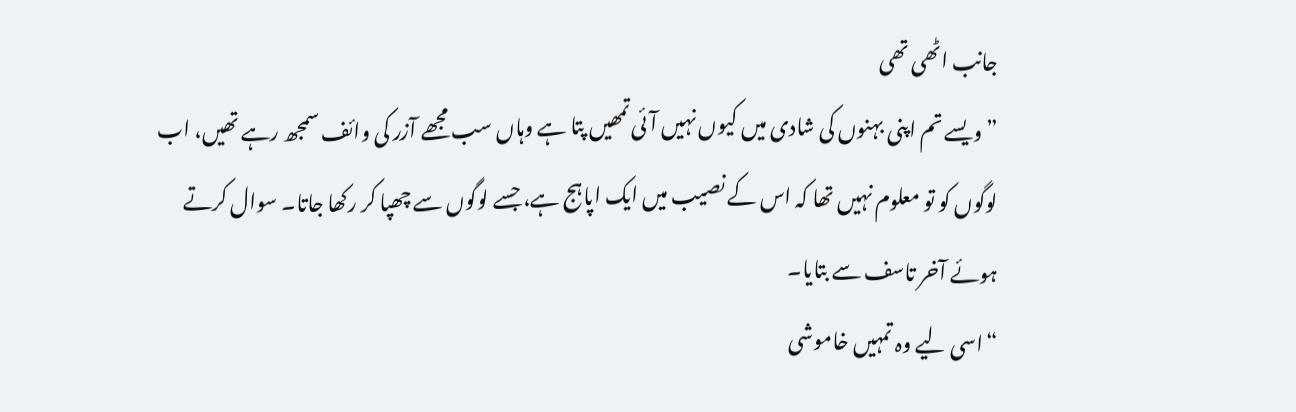جانب اٹھی تھی
”ویسے تم اپنی بہنوں کی شادی میں کیوں نہیں آئی تمھیں پتا ہے وہاں سب مجھے آزر کی وائف سمجھ رہے تھیں، اب لوگوں کو تو معلوم نہیں تھا کہ اس کے نصیب میں ایک اپاہج ہے، جسے لوگوں سے چھپا کر رکھا جاتا۔ سوال کرتے ہوئے آخر تاسف سے بتایا۔
“اسی لیے وہ تمہیں خاموشی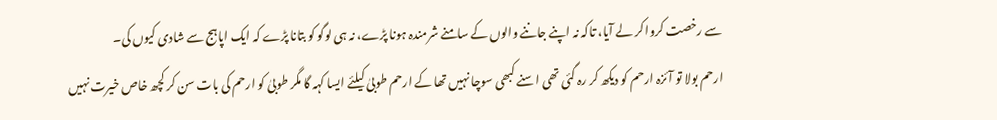سے رخصت کروا کر لے آیا، تاکہ نہ اپنے جاننے والوں کے سامنے شرمندہ ہونا پڑے، نہ ہی لوگو کو بتانا پڑے کہ ایک اپاہج سے شادی کیوں کی۔
ارحم بولا تو آئزہ ارحم کو دیکھ کر رہ گئی تھی اسنے کبھی سوچا نہیں تھا کے ارحم طوبیٰ کیلئے ایسا کہہ گا مگر طوبیٰ کو ارحم کی بات سن کر کچھ خاص خیرت نہیں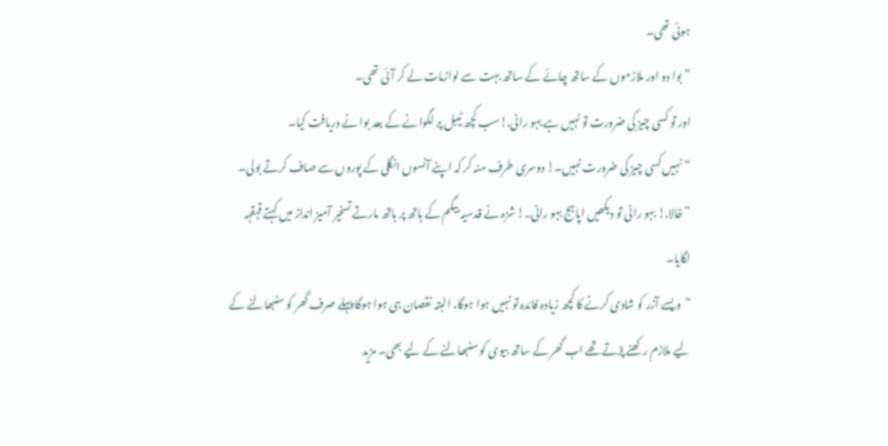ہوئی تھی۔
”بوا دو اور ملازموں کے ساتھ چائے کے ساتھ بہت سے لوازمات لے کر آئی تھی۔
اور تو کسی چیز کی ضرورت تو نہیں ہے بہو رانی.!سب کچھ ٹیبل پر لگوانے کے بعد بوا نے دریافت کیا۔
”نہیں کسی چیز کی ضرورت نہیں۔! دوسری طرف منہ کر کہ اپنے آنسوں انگلی کے پوروں سے صاف کرتے بولی۔
”خالا.! بہو رانی تو دیکھیں اپاہج بہو رانی..! شزہ نے قدسیہ بیگم کے ہاتھ پر ہاتھ مارتے تسخیر آمیز انداز میں کہتے قہقہہ لگایا۔
“ویسے آزر کو شادی کرنے کا کچھ زیادہ فائدہ تو نہیں ہوا ہوگا، البتہ نقصان ہی ہوا ہوگا پہلے صرف گھر کو سنبھالنے کے لیے ملازم رکھنے پڑتے تھے اب گھر کے ساتھ بیوی کو سنبھالنے کے لیے بھی۔ مزید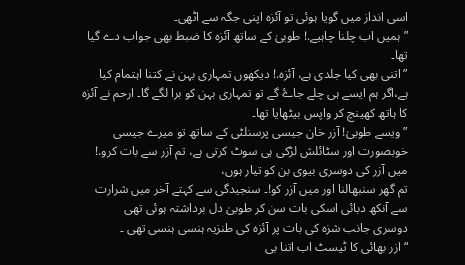اسی انداز میں گویا ہوئی تو آئزہ اپنی جگہ سے اٹھی۔
”ہمیں اب چلنا چاہیے.! طوبیٰ کے ساتھ آئزہ کا ضبط بھی جواب دے گیا تھا۔
”اتنی بھی کیا جلدی ہے، آئزہ.! دیکھوں تمہاری بہن نے کتنا اہتمام کیا ہے،اگر ہم ایسے ہی چلے جاۓ گے تو تمہاری بہن کو برا لگے گا۔ ارحم نے آئزہ کا ہاتھ کھینچ کر واپس بیٹھایا تھا۔
”ویسے طوبیٰ! آزر خان جیسی پرسنلٹی کے ساتھ تو میرے جیسی خوبصورت اور سٹائلش لڑکی ہی سوٹ کرتی ہے، تم آزر سے بات کرو.! میں آزر کی دوسری بیوی بن کو تیار ہوں،
تم گھر سنبھالنا اور میں آزر کو!۔ سنجیدگی سے کہتے آخر میں شرارت سے آنکھ دبائی اسکی بات سن کر طوبیٰ دل برداشتہ ہوئی تھی
دوسری جانب شزہ کی بات پر آئزہ کی طنزیہ ہنسی ہنسی تھی ۔
“ازر بھائی کا ٹیسٹ اب اتنا بی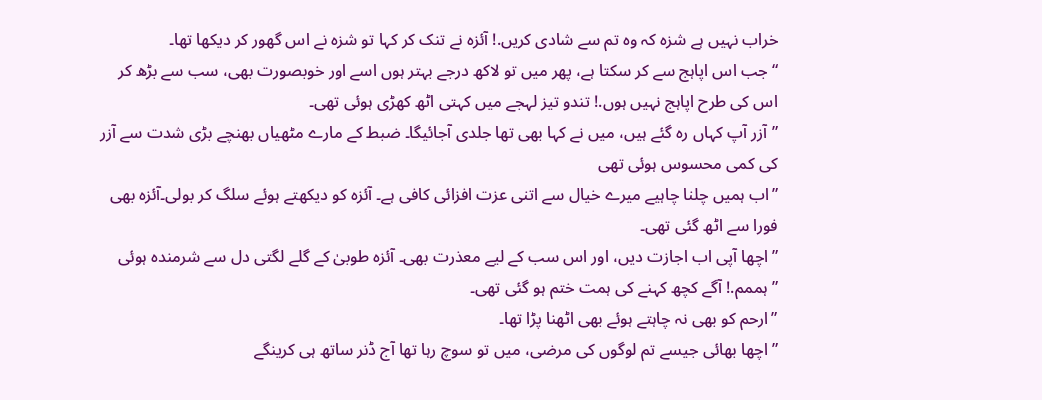خراب نہیں ہے شزہ کہ وہ تم سے شادی کریں.! آئزہ نے تنک کر کہا تو شزہ نے اس گھور کر دیکھا تھا۔
“جب اس اپاہج سے کر سکتا ہے، پھر میں تو لاکھ درجے بہتر ہوں اسے اور خوبصورت بھی، سب سے بڑھ کر اس کی طرح اپاہج نہیں ہوں.! تندو تیز لہجے میں کہتی اٹھ کھڑی ہوئی تھی۔
”آزر آپ کہاں رہ گئے ہیں، میں نے کہا بھی تھا جلدی آجائیگا۔ ضبط کے مارے مٹھیاں بھنچے بڑی شدت سے آزر کی کمی محسوس ہوئی تھی
”اب ہمیں چلنا چاہیے میرے خیال سے اتنی عزت افزائی کافی ہے۔ آئزہ کو دیکھتے ہوئے سلگ کر بولی۔آئزہ بھی فورا سے اٹھ گئی تھی۔
”اچھا آپی اب اجازت دیں، اور اس سب کے لیے معذرت بھی۔ آئزہ طوبیٰ کے گلے لگتی دل سے شرمندہ ہوئی
”ہممم.! آگے کچھ کہنے کی ہمت ختم ہو گئی تھی۔
”ارحم کو بھی نہ چاہتے ہوئے بھی اٹھنا پڑا تھا۔
”اچھا بھائی جیسے تم لوگوں کی مرضی، میں تو سوچ رہا تھا آج ڈنر ساتھ ہی کرینگے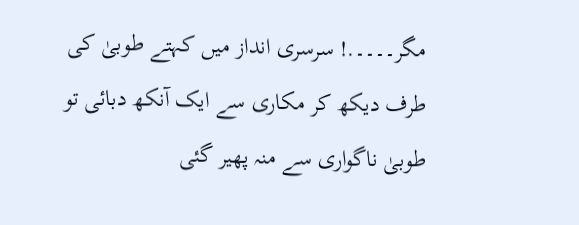مگر۔۔۔۔.! سرسری انداز میں کہتے طوبیٰ کی طرف دیکھ کر مکاری سے ایک آنکھ دبائی تو طوبیٰ ناگواری سے منہ پھیر گئی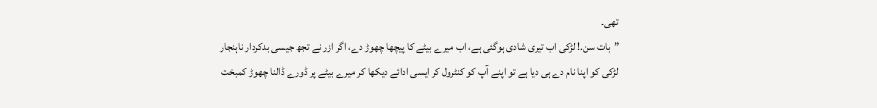تھی۔
”بات سن.! لڑکی اب تیری شادی ہوگئی ہے، اب میرے بیٹے کا پیچھا چھوڑ دے، اگر ازر نے تجھ جیسی بدکردار ناہنجار لڑکی کو اپنا نام دے ہی دیا ہے تو اپنے آپ کو کنٹرول کر ایسی ادائے دیکھا کر میرے بیٹے پر ڈورے ڈالنا چھوڑ کمبخت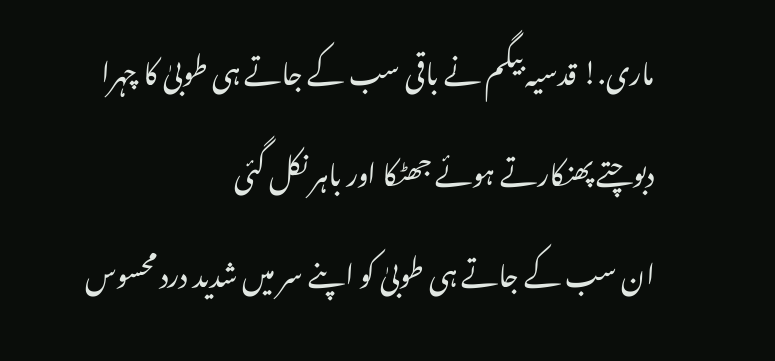ماری.! قدسیہ بیگم نے باقی سب کے جاتے ہی طوبیٰ کا چہرا دبوچتے پھنکارتے ہوئے جھٹکا اور باہر نکل گئی
ان سب کے جاتے ہی طوبیٰ کو اپنے سر میں شدید درد محسوس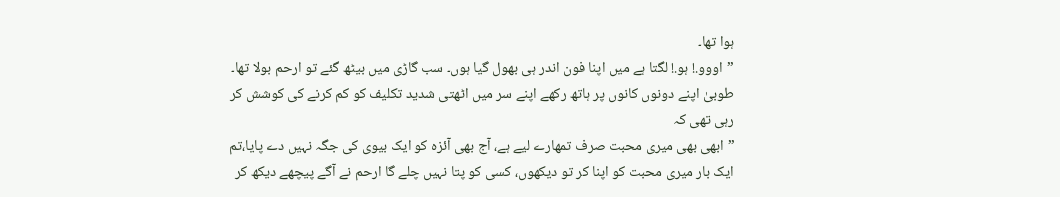ہوا تھا۔
”اووو.! ہو.! لگتا ہے میں اپنا فون اندر ہی بھول گیا ہوں۔ سب گاڑی میں بیٹھ گئے تو ارحم بولا تھا۔
طوبیٰ اپنے دونوں کانوں پر ہاتھ رکھے اپنے سر میں اٹھتی شدید تکلیف کو کم کرنے کی کوشش کر رہی تھی کہ
”ابھی بھی میری محبت صرف تمھارے لیے ہے، آج بھی آئزہ کو ایک بیوی کی جگہ نہیں دے پایا،تم ایک بار میری محبت کو اپنا کر تو دیکھوں، کسی کو پتا نہیں چلے گا ارحم نے آگے پیچھے دیکھ کر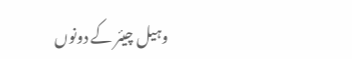وہیل چیئر کے دونوں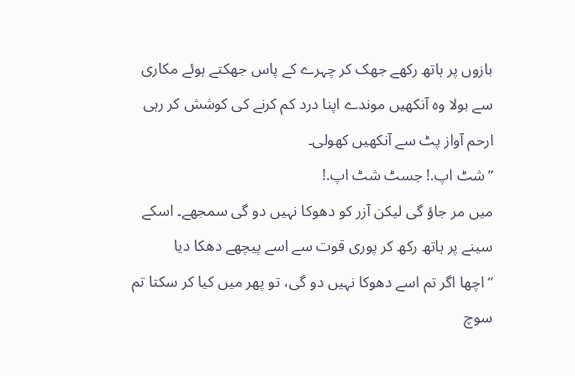بازوں پر ہاتھ رکھے جھک کر چہرے کے پاس جھکتے ہوئے مکاری سے بولا وہ آنکھیں موندے اپنا درد کم کرنے کی کوشش کر رہی ارحم آواز پٹ سے آنکھیں کھولی۔
”شٹ اپ.! جسٹ شٹ اپ.!
میں مر جاؤ گی لیکن آزر کو دھوکا نہیں دو گی سمجھے۔ اسکے سینے پر ہاتھ رکھ کر پوری قوت سے اسے پیچھے دھکا دیا
”اچھا اگر تم اسے دھوکا نہیں دو گی، تو پھر میں کیا کر سکتا تم سوچ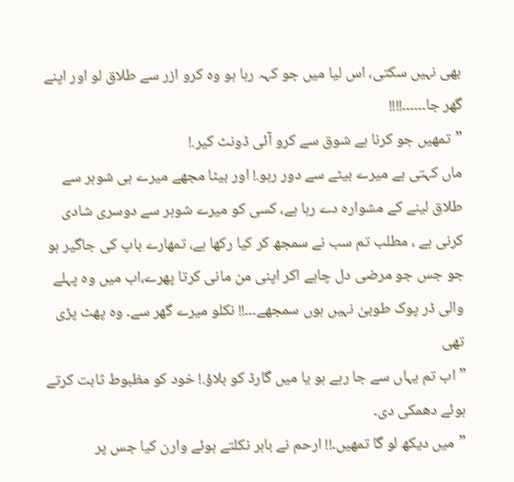بھی نہیں سکتی، اس لیا میں جو کہہ رہا ہو وہ کرو ازر سے طلاق لو اور اپنے گھر جا۔۔۔۔۔۔!!!!
”تمھیں جو کرنا ہے شوق سے کرو آئی ڈونٹ کیر.!
ماں کہتی ہے میرے بیٹے سے دور رہو.! اور بیٹا مجھے میرے ہی شوہر سے طلاق لینے کے مشوارہ دے رہا ہے، کسی کو میرے شوہر سے دوسری شادی کرنی ہے ، مطلب تم سب نے سمجھ کر کیا رکھا ہے، تمھارے باپ کی جاگیر ہو جو جس جو مرضی دل چاہے اکر اپنی من مانی کرتا پھرے،اب میں وہ پہلے والی ڈر پوک طوبیٰ نہیں ہوں سمجھے۔۔۔!! نکلو میرے گھر سے۔ وہ پھٹ پڑی تھی
”اب تم یہاں سے جا رہے ہو یا میں گارڈ کو بلاؤ.! خود کو مظبوط ثابت کرتے ہوئے دھمکی دی۔
”میں دیکھ لو گا تمھیں۔!! ارحم نے باہر نکلتے ہوئے وارن کیا جس پر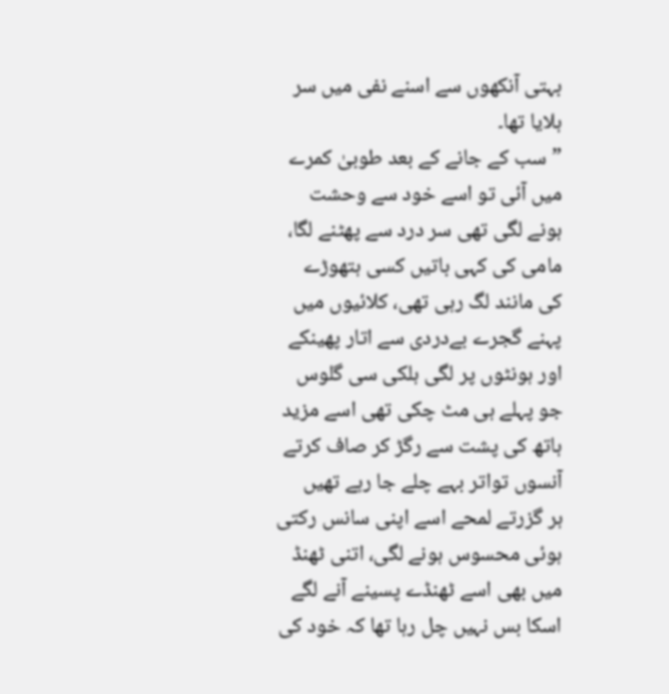بہتی آنکھوں سے اسنے نفی میں سر ہلایا تھا۔
”سب کے جانے کے بعد طوبیٰ کمرے میں آئی تو اسے خود سے وحشت ہونے لگی تھی سر درد سے پھٹنے لگا، مامی کی کہی باتیں کسی ہتھوڑے کی مانند لگ رہی تھی، کلائیوں میں پہنے گجرے بےدردی سے اتار پھینکے اور ہونٹوں پر لگی ہلکی سی گلوس جو پہلے ہی مٹ چکی تھی اسے مزید ہاتھ کی پشت سے رگڑ کر صاف کرتے آنسوں تواتر بہے چلے جا رہے تھیں
ہر گزرتے لمحے اسے اپنی سانس رکتی ہوئی محسوس ہونے لگی، اتنی ٹھنڈ میں بھی اسے ٹھنڈے پسینے آنے لگے اسکا بس نہیں چل رہا تھا کہ خود کی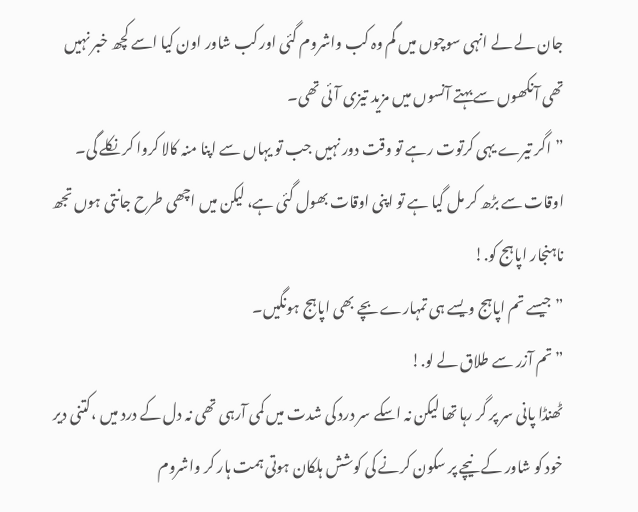جان لے لے انہی سوچوں میں گم وہ کب واشروم گئی اور کب شاور اون کیا اسے کچھ خبر نہیں تھی آنکھوں سے بہتے آنسوں میں مزید تیزی آئی تھی۔
”اگر تیرے یہی کرتوت رہے تو وقت دور نہیں جب تو یہاں سے اپنا منہ کالا کروا کر نکلے گی۔
اوقات سے بڑھ کر مل گیا ہے تو اپنی اوقات بھول گئی ہے، لیکن میں اچھی طرح جانتی ہوں تجھ ناہنجار اپاہج کو.!
”جیسے تم اپاہج ویسے ہی تمہارے بچے بھی اپاہج ہونگیں۔
”تم آزر سے طلاق لے لو.!
ٹھنڈا پانی سر پر گر رہا تھا لیکن نہ اسکے سر درد کی شدت میں کمی آرہی تھی نہ دل کے درد میں ،کتنی دیر خود کو شاور کے نیچے پر سکون کرنے کی کوشش ہلکان ہوتی ہمت ہار کر واشروم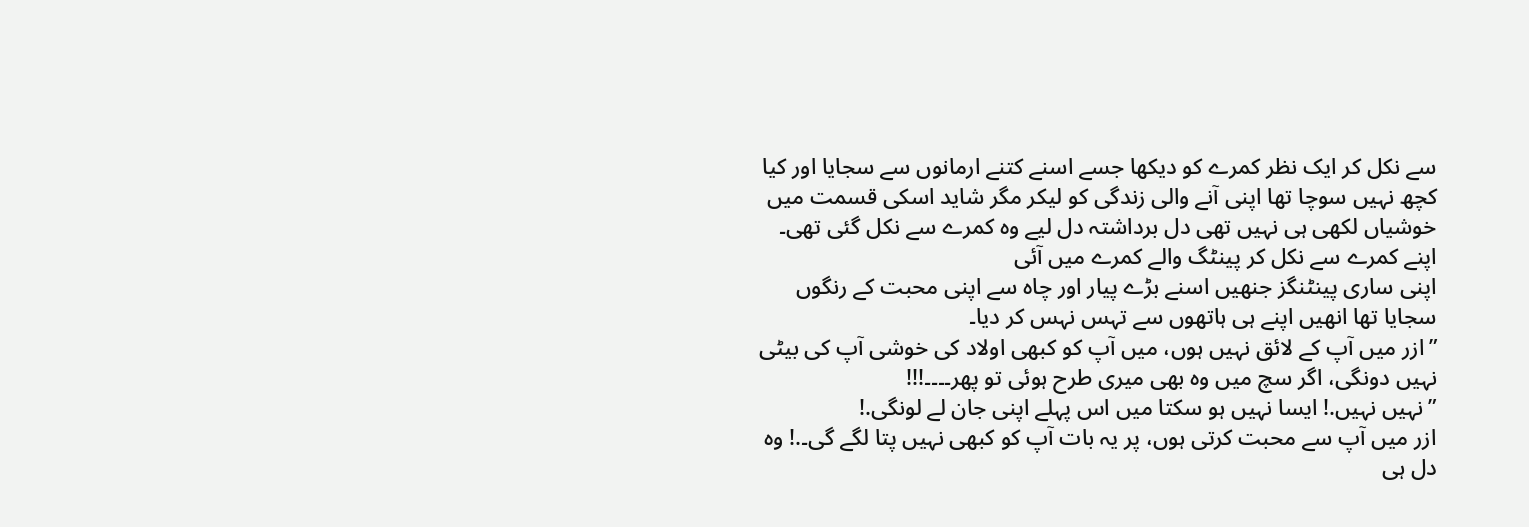سے نکل کر ایک نظر کمرے کو دیکھا جسے اسنے کتنے ارمانوں سے سجایا اور کیا کچھ نہیں سوچا تھا اپنی آنے والی زندگی کو لیکر مگر شاید اسکی قسمت میں خوشیاں لکھی ہی نہیں تھی دل برداشتہ دل لیے وہ کمرے سے نکل گئی تھی۔
اپنے کمرے سے نکل کر پینٹگ والے کمرے میں آئی
اپنی ساری پینٹنگز جنھیں اسنے بڑے پیار اور چاہ سے اپنی محبت کے رنگوں سجایا تھا انھیں اپنے ہی ہاتھوں سے تہس نہس کر دیا۔
”ازر میں آپ کے لائق نہیں ہوں، میں آپ کو کبھی اولاد کی خوشی آپ کی بیٹی نہیں دونگی، اگر سچ میں وہ بھی میری طرح ہوئی تو پھر۔۔۔۔!!!
”نہیں نہیں.! ایسا نہیں ہو سکتا میں اس پہلے اپنی جان لے لونگی.!
ازر میں آپ سے محبت کرتی ہوں، پر یہ بات آپ کو کبھی نہیں پتا لگے گی۔.! وہ دل ہی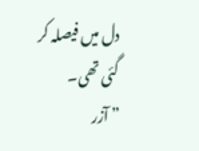دل میں فیصلہ کر گئی تھی۔
” آزر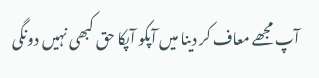آپ مجھے معاف کر دینا میں آپکو آپکا حق کبھی نہیں دونگی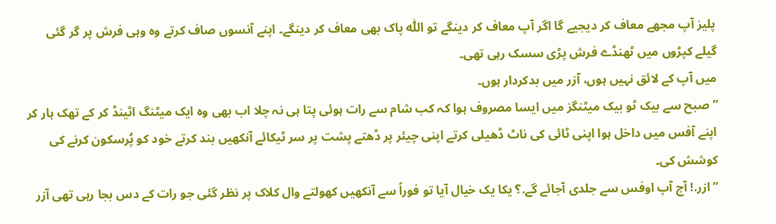پلیز آپ مجھے معاف کر دیجیے گا اگر آپ معاف کر دینگے تو اللّٰہ پاک بھی معاف کر دینگے۔ اپنے آنسوں صاف کرتے وہ وہی فرش پر گر گئی گیلے کپڑوں میں ٹھنڈے فرش پڑی سسک رہی تھی۔
میں آپ کے لائق نہیں ہوں، آزر میں بدکردار ہوں۔
”صبح سے بیک ٹو بیک میٹنگز میں ایسا مصروف ہوا کہ کب شام سے رات ہوئی پتا ہی نہ چلا اب بھی وہ ایک میٹنگ اٹینڈ کر کے تھک ہار کر اپنے آفس میں داخل ہوا اپنی ٹائی کی ناٹ ڈھیلی کرتے اپنی چیئر پر ڈھتے پشت پر سر ٹیکائے آنکھیں بند کرتے خود کو پُرسکون کرنے کی کوشش کی۔
”ازر.! آج آپ اوفس سے جلدی آجائے گے.؟ یکا یک خیال آیا تو فوراً سے آنکھیں کھولتے وال کلاک پر نظر گئی جو رات کے دس بجا رہی تھی آزر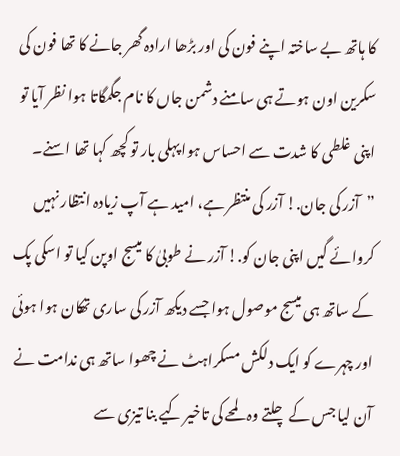کا ہاتھ بے ساختہ اپنے فون کی اور بڑھا ارادہ گھر جانے کا تھا فون کی سکرین اون ہوتے ہی سامنے دشمن جاں کا نام جگمگاتا ہوا نظر آیا تو اپنی غلطی کا شدت سے احساس ہوا پہلی بار تو کچھ کہا تھا اسنے۔
”آزر کی جان.! آزر کی منتظر ہے، امید ہے آپ زیادہ انتظار نہیں کروائے گیں اپنی جان کو.! آزر نے طوبیٰ کا میسج اوپن کیا تو اسکی پک کے ساتھ ہی میسج موصول ہوا جسے دیکھ آزر کی ساری تھکان ہوا ہوئی اور چہرے کو ایک دلکش مسکراہٹ نے چھوا ساتھ ہی ندامت نے آن لیا جس کے چلتے وہ لمحے کی تاخیر کیے بنا تیزی سے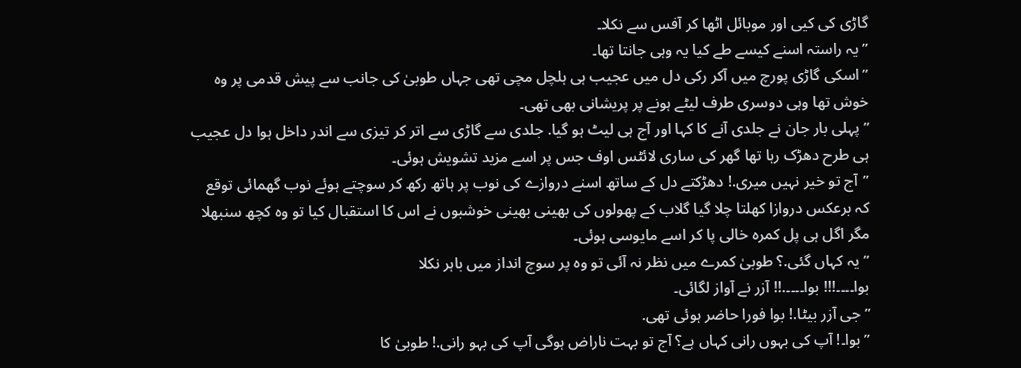گاڑی کی کیی اور موبائل اٹھا کر آفس سے نکلا۔
”یہ راستہ اسنے کیسے طے کیا یہ وہی جانتا تھا۔
”اسکی گاڑی پورچ میں آکر رکی دل میں عجیب ہی ہلچل مچی تھی جہاں طوبیٰ کی جانب سے پیش قدمی پر وہ خوش تھا وہی دوسری طرف لیٹے ہونے پر پریشانی بھی تھی۔
”پہلی بار جان نے جلدی آنے کا کہا اور آج ہی لیٹ ہو گیا. جلدی سے گاڑی سے اتر کر تیزی سے اندر داخل ہوا دل عجیب ہی طرح دھڑک رہا تھا گھر کی ساری لائٹس اوف جس پر اسے مزید تشویش ہوئی۔
”آج تو خیر نہیں میری.! دھڑکتے دل کے ساتھ اسنے دروازے کی نوب پر ہاتھ رکھ کر سوچتے ہوئے نوب گھمائی توقع کہ برعکس دروازا کھلتا چلا گیا گلاب کے پھولوں کی بھینی بھینی خوشبوں نے اس کا استقبال کیا تو وہ کچھ سنبھلا مگر اگل ہی پل کمرہ خالی پا کر اسے مایوسی ہوئی۔
”یہ کہاں گئی.؟ طوبیٰ کمرے میں نظر نہ آئی تو وہ پر سوچ انداز میں باہر نکلا
بوا۔۔۔۔!!! بوا۔۔۔۔.!! آزر نے آواز لگائی۔
”جی آزر بیٹا.! بوا فورا حاضر ہوئی تھی.
”بوا۔! آپ کی بہوں رانی کہاں ہے؟ آج تو بہت ناراض ہوگی آپ کی بہو رانی.! طوبیٰ کا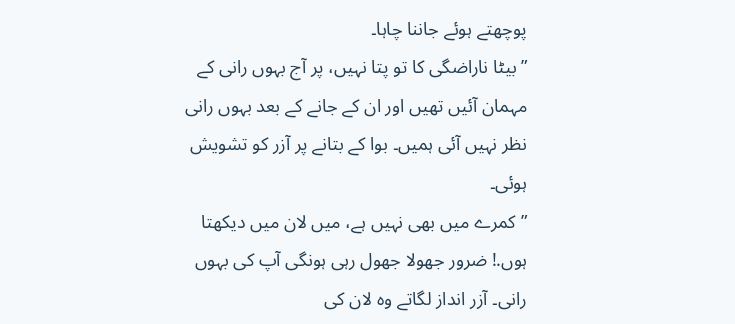پوچھتے ہوئے جاننا چاہا۔
”بیٹا ناراضگی کا تو پتا نہیں، پر آج بہوں رانی کے مہمان آئیں تھیں اور ان کے جانے کے بعد بہوں رانی نظر نہیں آئی ہمیں۔ بوا کے بتانے پر آزر کو تشویش ہوئی۔
”کمرے میں بھی نہیں ہے، میں لان میں دیکھتا ہوں.! ضرور جھولا جھول رہی ہونگی آپ کی بہوں رانی۔ آزر انداز لگاتے وہ لان کی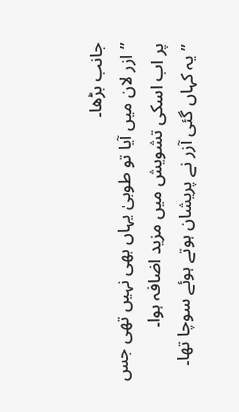جانب بڑھا۔
”ازر لان میں آیا تو طوبیٰ یہاں بھی نہیں تھی جس پر اب اسکی تشویش میں مزید اضافہ ہوا۔
”یہ کہاں گئی آزر نے پریشان ہوتے ہوئے سوچا تھا۔